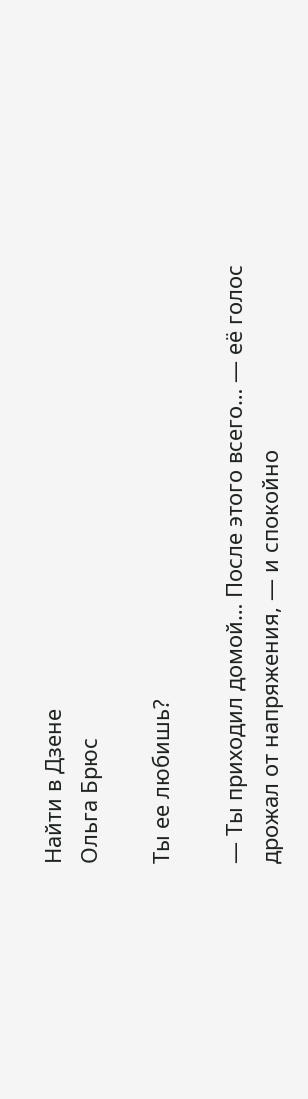Найти в Дзене
Ольга Брюс

Ты ее любишь?

— Ты приходил домой… После этого всего… — её голос дрожал от напряжения, — и спокойно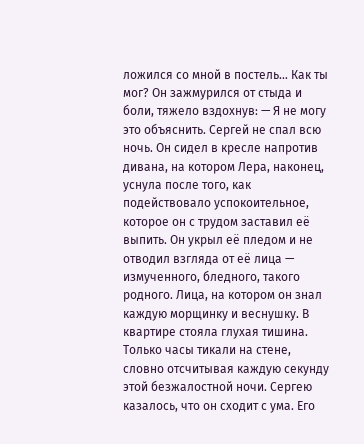ложился со мной в постель… Как ты мог? Он зажмурился от стыда и боли, тяжело вздохнув: — Я не могу это объяснить. Сергей не спал всю ночь. Он сидел в кресле напротив дивана, на котором Лера, наконец, уснула после того, как подействовало успокоительное, которое он с трудом заставил её выпить. Он укрыл её пледом и не отводил взгляда от её лица — измученного, бледного, такого родного. Лица, на котором он знал каждую морщинку и веснушку. В квартире стояла глухая тишина. Только часы тикали на стене, словно отсчитывая каждую секунду этой безжалостной ночи. Сергею казалось, что он сходит с ума. Его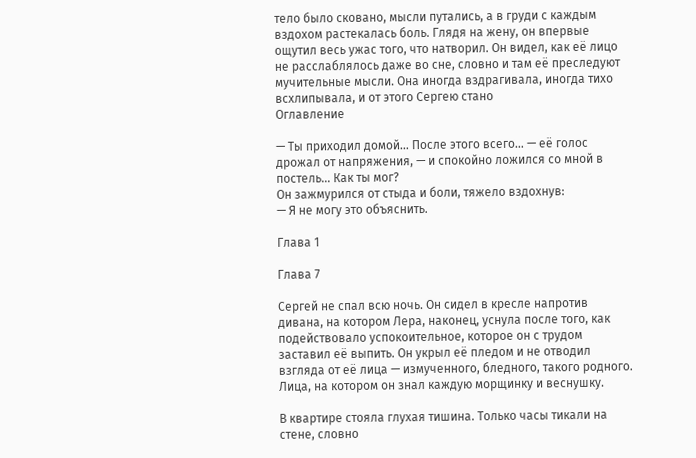тело было сковано, мысли путались, а в груди с каждым вздохом растекалась боль. Глядя на жену, он впервые ощутил весь ужас того, что натворил. Он видел, как её лицо не расслаблялось даже во сне, словно и там её преследуют мучительные мысли. Она иногда вздрагивала, иногда тихо всхлипывала, и от этого Сергею стано
Оглавление

— Ты приходил домой… После этого всего… — её голос дрожал от напряжения, — и спокойно ложился со мной в постель… Как ты мог?
Он зажмурился от стыда и боли, тяжело вздохнув:
— Я не могу это объяснить.

Глава 1

Глава 7

Сергей не спал всю ночь. Он сидел в кресле напротив дивана, на котором Лера, наконец, уснула после того, как подействовало успокоительное, которое он с трудом заставил её выпить. Он укрыл её пледом и не отводил взгляда от её лица — измученного, бледного, такого родного. Лица, на котором он знал каждую морщинку и веснушку.

В квартире стояла глухая тишина. Только часы тикали на стене, словно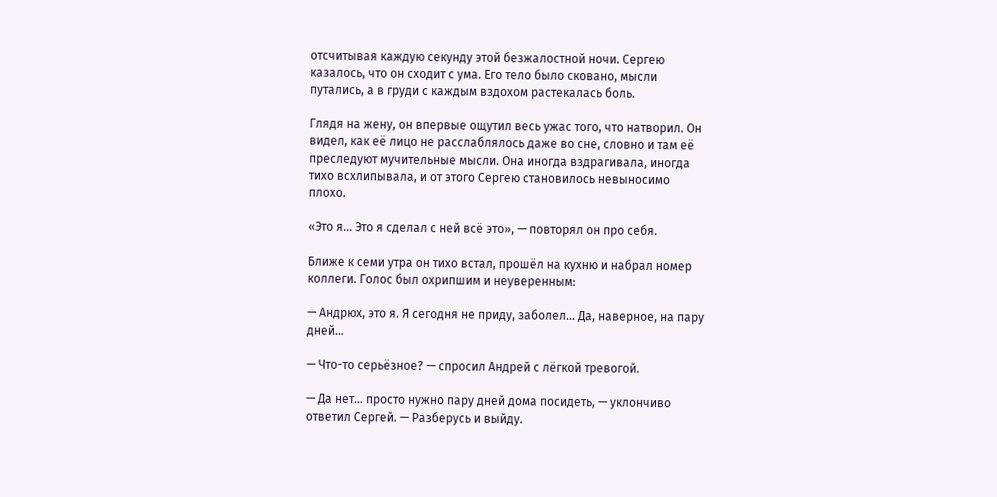отсчитывая каждую секунду этой безжалостной ночи. Сергею казалось, что он сходит с ума. Его тело было сковано, мысли путались, а в груди с каждым вздохом растекалась боль.

Глядя на жену, он впервые ощутил весь ужас того, что натворил. Он видел, как её лицо не расслаблялось даже во сне, словно и там её преследуют мучительные мысли. Она иногда вздрагивала, иногда тихо всхлипывала, и от этого Сергею становилось невыносимо плохо.

«Это я… Это я сделал с ней всё это», — повторял он про себя.

Ближе к семи утра он тихо встал, прошёл на кухню и набрал номер коллеги. Голос был охрипшим и неуверенным:

— Андрюх, это я. Я сегодня не приду, заболел… Да, наверное, на пару дней…

— Что-то серьёзное? — спросил Андрей с лёгкой тревогой.

— Да нет… просто нужно пару дней дома посидеть, — уклончиво ответил Сергей. — Разберусь и выйду.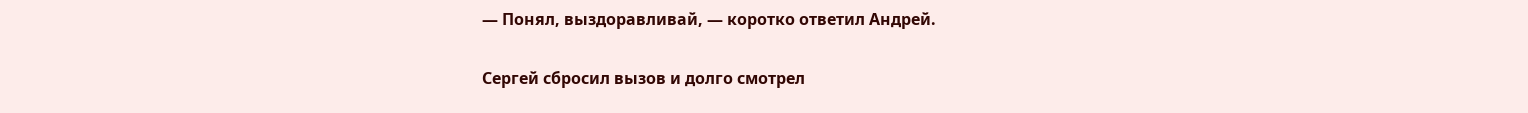— Понял, выздоравливай, — коротко ответил Андрей.

Сергей сбросил вызов и долго смотрел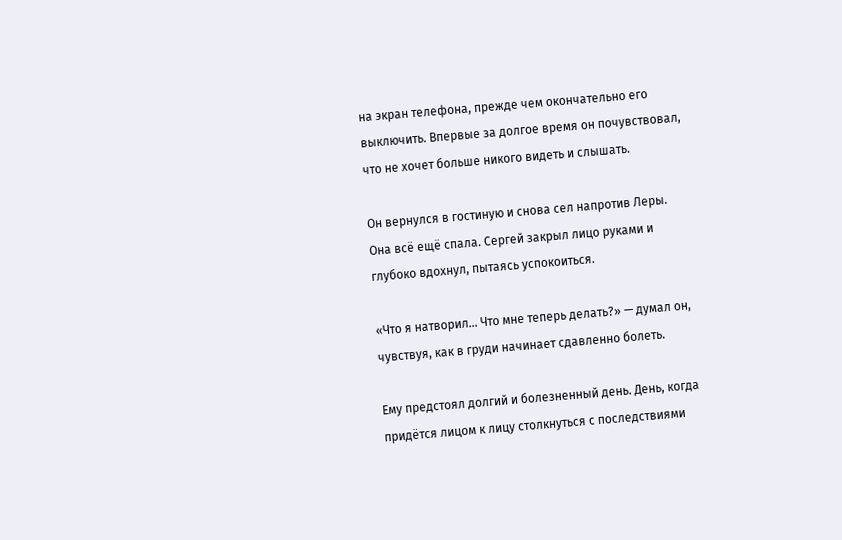на экран телефона, прежде чем окончательно его выключить. Впервые за долгое время он почувствовал, что не хочет больше никого видеть и слышать.

Он вернулся в гостиную и снова сел напротив Леры. Она всё ещё спала. Сергей закрыл лицо руками и глубоко вдохнул, пытаясь успокоиться.

«Что я натворил… Что мне теперь делать?» — думал он, чувствуя, как в груди начинает сдавленно болеть.

Ему предстоял долгий и болезненный день. День, когда придётся лицом к лицу столкнуться с последствиями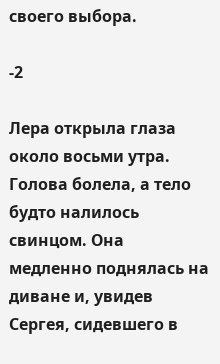своего выбора.

-2

Лера открыла глаза около восьми утра. Голова болела, а тело будто налилось свинцом. Она медленно поднялась на диване и, увидев Сергея, сидевшего в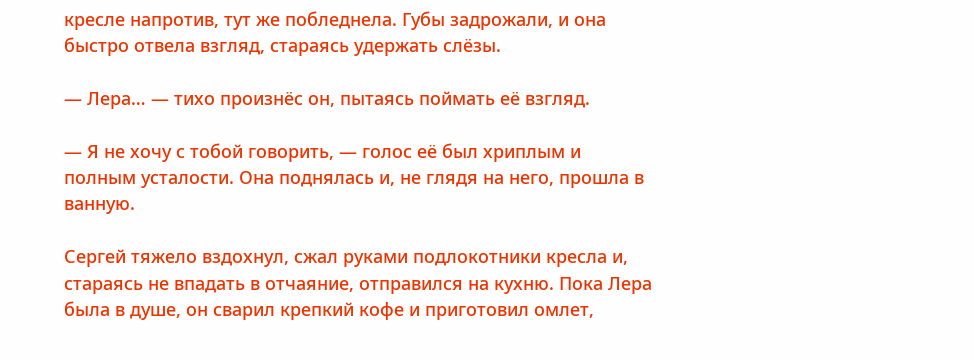кресле напротив, тут же побледнела. Губы задрожали, и она быстро отвела взгляд, стараясь удержать слёзы.

— Лера… — тихо произнёс он, пытаясь поймать её взгляд.

— Я не хочу с тобой говорить, — голос её был хриплым и полным усталости. Она поднялась и, не глядя на него, прошла в ванную.

Сергей тяжело вздохнул, сжал руками подлокотники кресла и, стараясь не впадать в отчаяние, отправился на кухню. Пока Лера была в душе, он сварил крепкий кофе и приготовил омлет,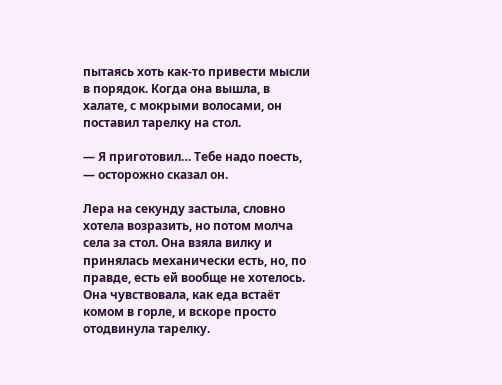пытаясь хоть как-то привести мысли в порядок. Когда она вышла, в халате, с мокрыми волосами, он поставил тарелку на стол.

— Я приготовил… Тебе надо поесть, — осторожно сказал он.

Лера на секунду застыла, словно хотела возразить, но потом молча села за стол. Она взяла вилку и принялась механически есть, но, по правде, есть ей вообще не хотелось. Она чувствовала, как еда встаёт комом в горле, и вскоре просто отодвинула тарелку.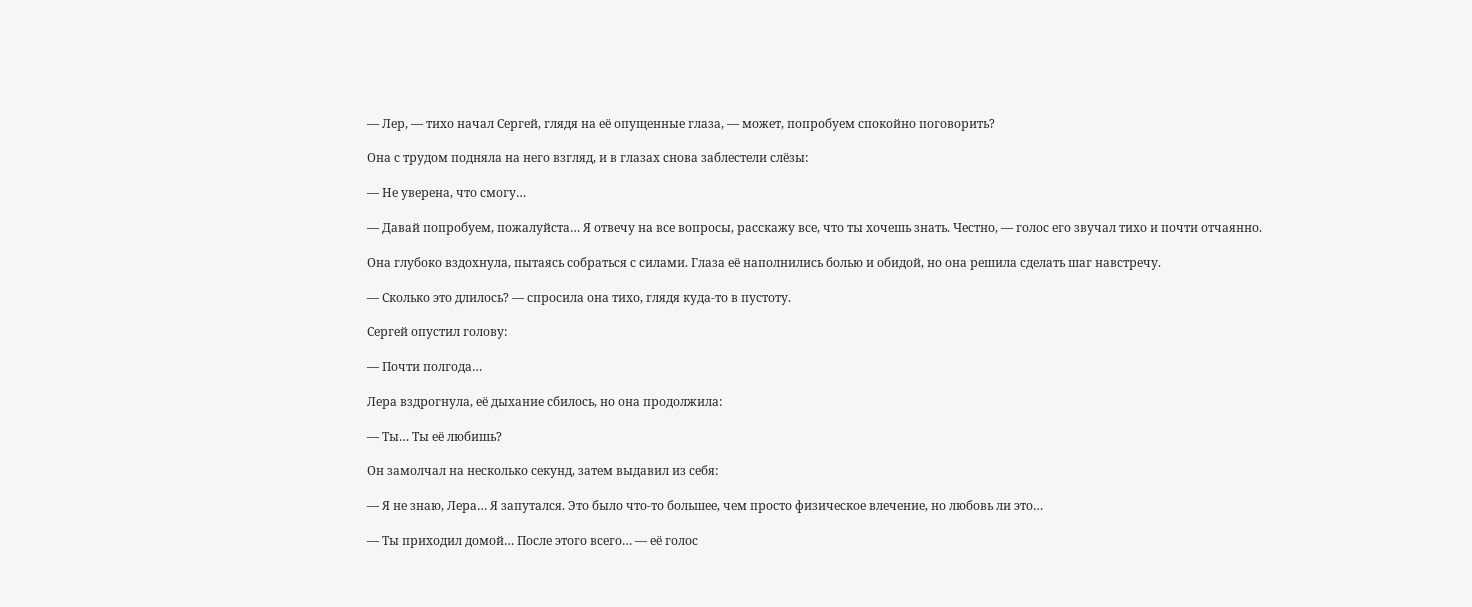— Лер, — тихо начал Сергей, глядя на её опущенные глаза, — может, попробуем спокойно поговорить?

Она с трудом подняла на него взгляд, и в глазах снова заблестели слёзы:

— Не уверена, что смогу…

— Давай попробуем, пожалуйста… Я отвечу на все вопросы, расскажу все, что ты хочешь знать. Честно, — голос его звучал тихо и почти отчаянно.

Она глубоко вздохнула, пытаясь собраться с силами. Глаза её наполнились болью и обидой, но она решила сделать шаг навстречу.

— Сколько это длилось? — спросила она тихо, глядя куда-то в пустоту.

Сергей опустил голову:

— Почти полгода…

Лера вздрогнула, её дыхание сбилось, но она продолжила:

— Ты… Ты её любишь?

Он замолчал на несколько секунд, затем выдавил из себя:

— Я не знаю, Лера… Я запутался. Это было что-то большее, чем просто физическое влечение, но любовь ли это…

— Ты приходил домой… После этого всего… — её голос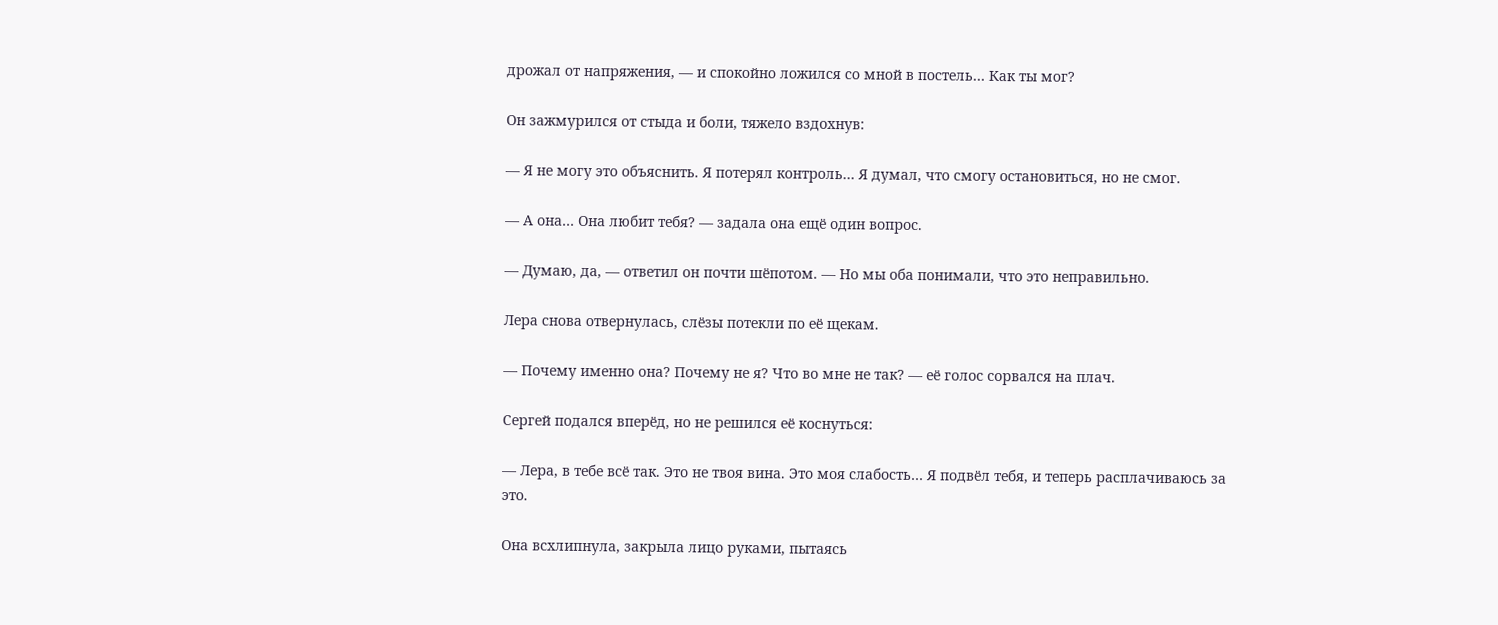дрожал от напряжения, — и спокойно ложился со мной в постель… Как ты мог?

Он зажмурился от стыда и боли, тяжело вздохнув:

— Я не могу это объяснить. Я потерял контроль… Я думал, что смогу остановиться, но не смог.

— А она… Она любит тебя? — задала она ещё один вопрос.

— Думаю, да, — ответил он почти шёпотом. — Но мы оба понимали, что это неправильно.

Лера снова отвернулась, слёзы потекли по её щекам.

— Почему именно она? Почему не я? Что во мне не так? — её голос сорвался на плач.

Сергей подался вперёд, но не решился её коснуться:

— Лера, в тебе всё так. Это не твоя вина. Это моя слабость… Я подвёл тебя, и теперь расплачиваюсь за это.

Она всхлипнула, закрыла лицо руками, пытаясь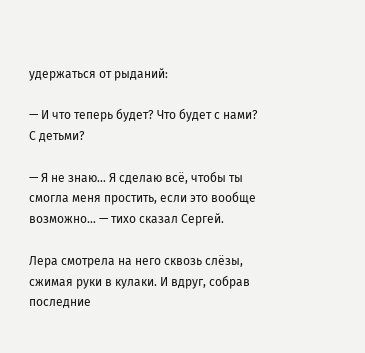удержаться от рыданий:

— И что теперь будет? Что будет с нами? С детьми?

— Я не знаю… Я сделаю всё, чтобы ты смогла меня простить, если это вообще возможно… — тихо сказал Сергей.

Лера смотрела на него сквозь слёзы, сжимая руки в кулаки. И вдруг, собрав последние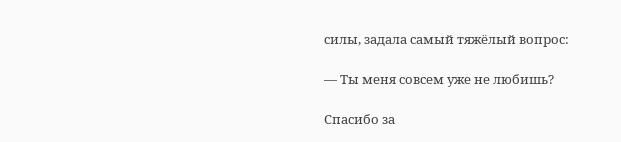силы, задала самый тяжёлый вопрос:

— Ты меня совсем уже не любишь?

Спасибо за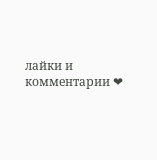лайки и комментарии ❤